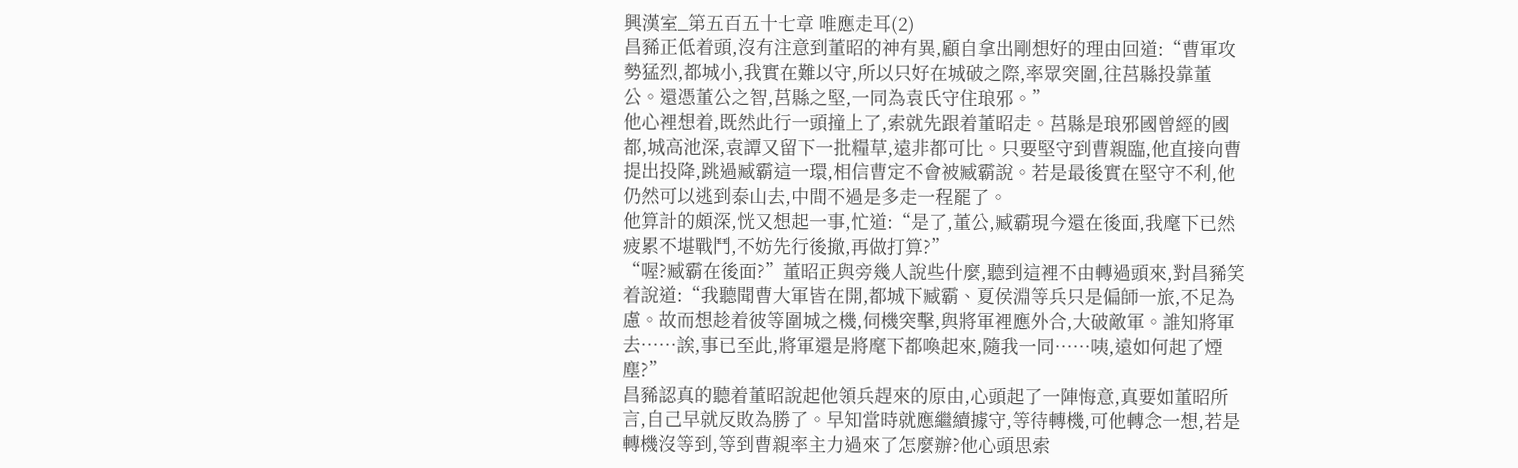興漢室_第五百五十七章 唯應走耳(2)
昌豨正低着頭,沒有注意到董昭的神有異,顧自拿出剛想好的理由回道:“曹軍攻勢猛烈,都城小,我實在難以守,所以只好在城破之際,率眾突圍,往莒縣投靠董公。還憑董公之智,莒縣之堅,一同為袁氏守住琅邪。”
他心裡想着,既然此行一頭撞上了,索就先跟着董昭走。莒縣是琅邪國曾經的國都,城高池深,袁譚又留下一批糧草,遠非都可比。只要堅守到曹親臨,他直接向曹提出投降,跳過臧霸這一環,相信曹定不會被臧霸說。若是最後實在堅守不利,他仍然可以逃到泰山去,中間不過是多走一程罷了。
他算計的頗深,恍又想起一事,忙道:“是了,董公,臧霸現今還在後面,我麾下已然疲累不堪戰鬥,不妨先行後撤,再做打算?”
“喔?臧霸在後面?”董昭正與旁幾人說些什麼,聽到這裡不由轉過頭來,對昌豨笑着說道:“我聽聞曹大軍皆在開,都城下臧霸、夏侯淵等兵只是偏師一旅,不足為慮。故而想趁着彼等圍城之機,伺機突擊,與將軍裡應外合,大破敵軍。誰知將軍去……誒,事已至此,將軍還是將麾下都喚起來,隨我一同……咦,遠如何起了煙塵?”
昌豨認真的聽着董昭說起他領兵趕來的原由,心頭起了一陣悔意,真要如董昭所言,自己早就反敗為勝了。早知當時就應繼續據守,等待轉機,可他轉念一想,若是轉機沒等到,等到曹親率主力過來了怎麼辦?他心頭思索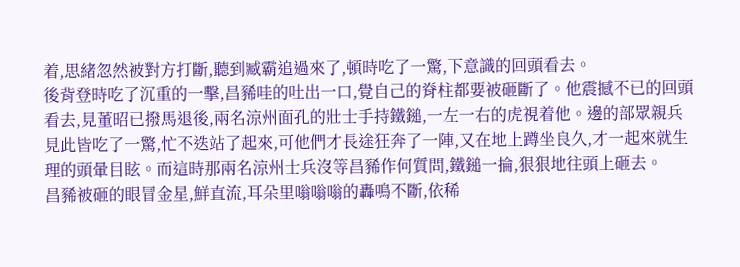着,思緒忽然被對方打斷,聽到臧霸追過來了,頓時吃了一驚,下意識的回頭看去。
後背登時吃了沉重的一擊,昌豨哇的吐出一口,覺自己的脊柱都要被砸斷了。他震撼不已的回頭看去,見董昭已撥馬退後,兩名涼州面孔的壯士手持鐵鎚,一左一右的虎視着他。邊的部眾親兵見此皆吃了一驚,忙不迭站了起來,可他們才長途狂奔了一陣,又在地上蹲坐良久,才一起來就生理的頭暈目眩。而這時那兩名涼州士兵沒等昌豨作何質問,鐵鎚一掄,狠狠地往頭上砸去。
昌豨被砸的眼冒金星,鮮直流,耳朵里嗡嗡嗡的轟鳴不斷,依稀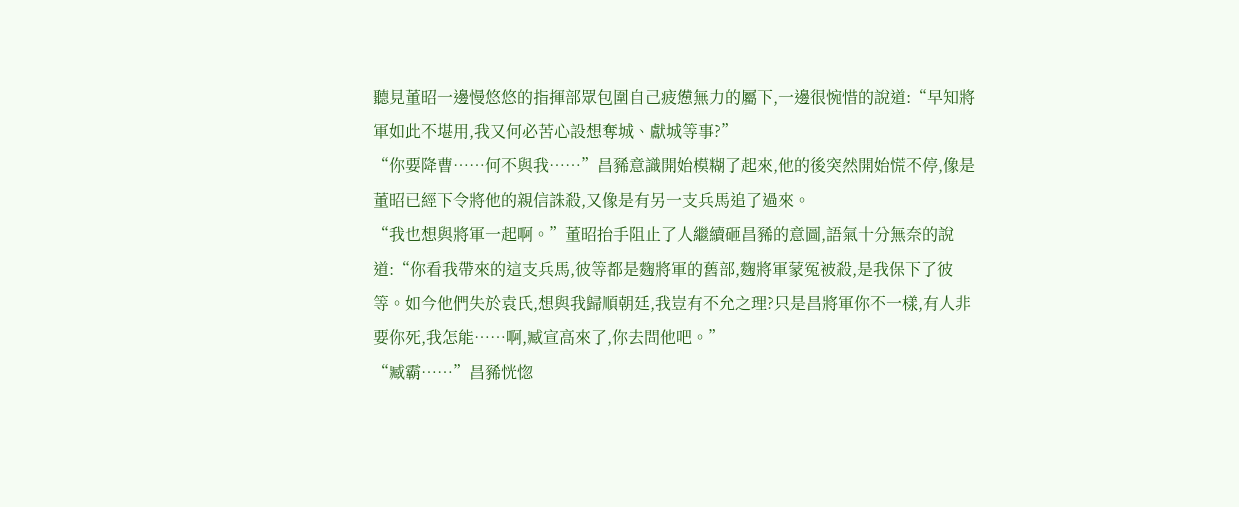聽見董昭一邊慢悠悠的指揮部眾包圍自己疲憊無力的屬下,一邊很惋惜的說道:“早知將軍如此不堪用,我又何必苦心設想奪城、獻城等事?”
“你要降曹……何不與我……”昌豨意識開始模糊了起來,他的後突然開始慌不停,像是董昭已經下令將他的親信誅殺,又像是有另一支兵馬追了過來。
“我也想與將軍一起啊。”董昭抬手阻止了人繼續砸昌豨的意圖,語氣十分無奈的說道:“你看我帶來的這支兵馬,彼等都是麴將軍的舊部,麴將軍蒙冤被殺,是我保下了彼等。如今他們失於袁氏,想與我歸順朝廷,我豈有不允之理?只是昌將軍你不一樣,有人非要你死,我怎能……啊,臧宣高來了,你去問他吧。”
“臧霸……”昌豨恍惚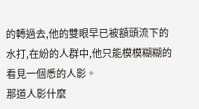的轉過去,他的雙眼早已被額頭流下的水打,在紛的人群中,他只能模模糊糊的看見一個悉的人影。
那道人影什麼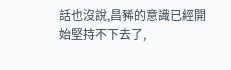話也沒說,昌豨的意識已經開始堅持不下去了,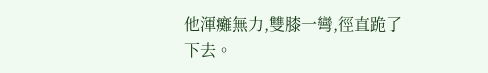他渾癱無力,雙膝一彎,徑直跪了下去。